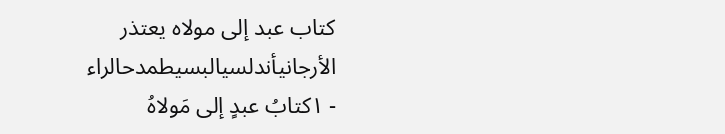كتاب عبد إلى مولاه يعتذر
الأرجانيأندلسيالبسيطمدحالراء
- ١كتابُ عبدٍ إلى مَولاهُ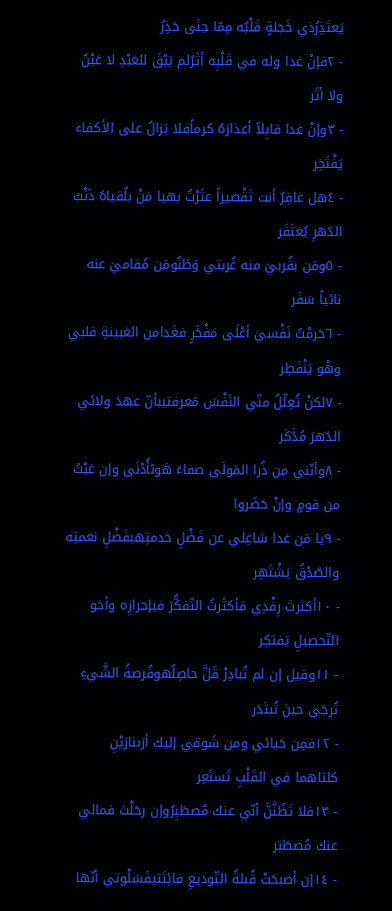يَعتَذِرُذي خَجلةٍ قَلْبُه مِمّا جنَى حَذِرُ
- ٢فإنْ غدا وله في قَلْبِه أثَرٌلم يَبْقَ للعَبْدِ لا عَيْنٌ ولا أثَر
- ٣وإنْ غدا قابِلاً أعذارَهُ كرماًفلا يَزالُ على الأكفاء يَفْتَخِر
- ٤هل غافِرٌ أنت تَقْصيراً عثَرْتُ بهيا مَنْ بلُقياهُ ذَنْبُ الدّهرِ يُغتَفَر
- ٥ومَن بقُربيَ منه غُربتي وَطَنٌومَن مُقاميَ عنه نائياً سَفَر
- ٦حَرمْتُ نَفْسيَ أعْلَى مَفْخَرٍ فغَدامن الغبينةِ قلبي وهْو يَنْفَطِر
- ٧لكنْ تُعِلّلُ منّي النَفْسَ مَعرفتيبأنّ عهدَ ولائي الدّهرَ مُدَّكَر
- ٨وأنّني من ذُرا المَولَى صفاءَ هَوىًأُدْنَى وإن غبْتُ من قومٍ وإنْ حَضَروا
- ٩يا مَن غدا شاغِلي عن فَضْلِ خدمتِهبفَضْلِ نعمتِه والصّدْقُ يَشْتَهِر
- ١٠أكثرتَ رِفْدِي فأكثَرتُ التّفكُّرَ فيإحرازِه وأخو التّحصيلِ يَفتكِر
- ١١وقيل إن لم تُبادِرْ قَلَّ حاصِلُهوفُرصةُ الشَّيءِ تُرجَى حينَ تُبتَدَر
- ١٢فمِن حَيائي ومن شَوقي إليك أرَىنارَيْنِ كلتاهما في القَلْبِ تَستَعِر
- ١٣فلا تَظُنَّنَّ أنّي عنك مُصطَبِرٌوإن رحَلْتَ فمالي عنك مُصطَبَر
- ١٤إن أصبحَتْ قُبلةُ التّوديعِ فائِتَتيفَسَلْوتي أنّها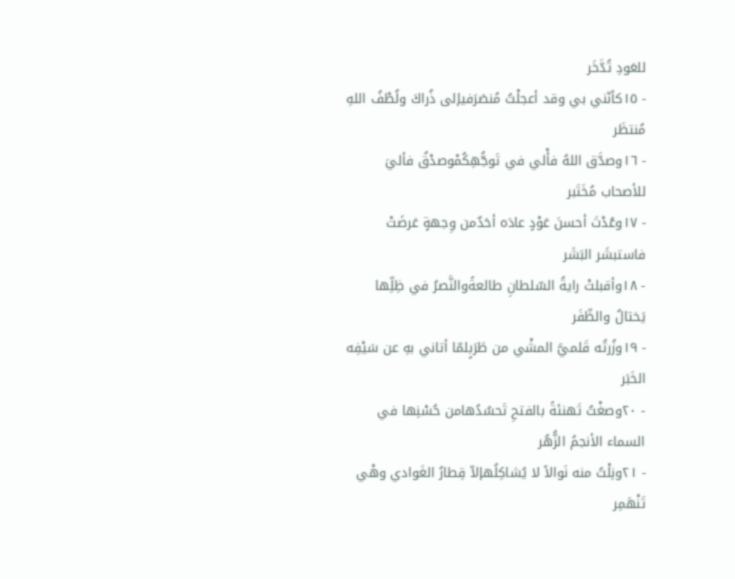للعَودِ تُدَّخَر
- ١٥كأنّني بي وقد أعجلْتُ مُنصَرَفيإلى ذُراكَ ولُطْفُ اللهِ مُنتظَر
- ١٦وصدَّق اللهُ فأْلي في تَوجُّهِكُمْوصدْقُ فأليَ للأصحاب مُخَتَبر
- ١٧وعُدْتَ أحسنَ عَوْدٍ عادَه أحَدٌمن وِجهةٍ عَرضَتْ فاستبشَر البَشَر
- ١٨وأقبلتْ رايةُ السّلطانِ طالعةًوالنَّصرُ في ظِلِّها يَختالُ والظّفَر
- ١٩وزُرتُه قَلميَّ المشْي من طَرَبٍلمّا أتاني بهِ عن سَيْفِه الخَبَر
- ٢٠وصغْتُ تَهنئةً بالفتحِ تَحسُدُهامن حُسْنِها في السماء الأنجمُ الزُّهُر
- ٢١ونِلْتُ منه نَوالاً لا يُشاكِلُهإلاّ قِطارُ الغَوادي وهْي تَنْهَمِر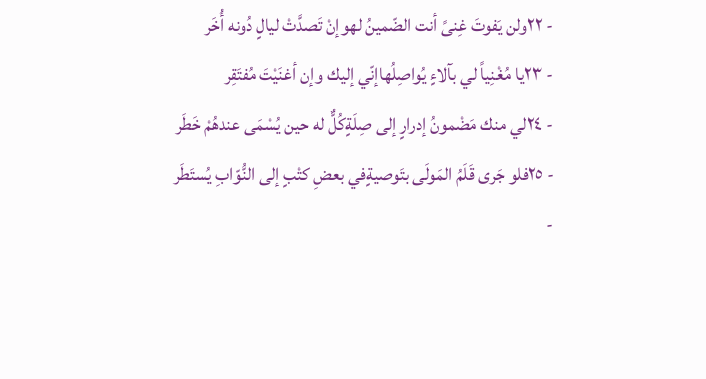- ٢٢ولن يَفوتَ غِنىً أنت الضّمينُ لهوإنْ تَصدَّتْ ليالٍ دُونه أُخَر
- ٢٣يا مُغْنِياً لي بآلاءٍ يُواصِلُهاإنّي إليك وإن أغنَيْتَ مُفتَقِر
- ٢٤لي منك مَضْمونُ إدرارٍ إلى صِلَةٍكُلٌّ له حين يُسْمَى عندهُمْ خَطَر
- ٢٥فلو جَرى قَلَمُ المَولَى بتَوصيةٍفي بعضِ كتْبٍ إلى النُّوّابِ يُستَطَر
-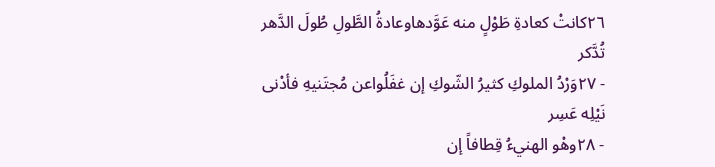٢٦كانتْ كعادةِ طَوْلٍ منه عَوَّدهاوعادةُ الطَّولِ طُولَ الدَّهر تُدَّكر
- ٢٧وَرْدُ الملوكِ كثيرُ الشّوكِ إن غفَلُواعن مُجتَنيهِ فأدْنى نَيْلِه عَسِر
- ٢٨وهْو الهنيءُ قِطافاً إن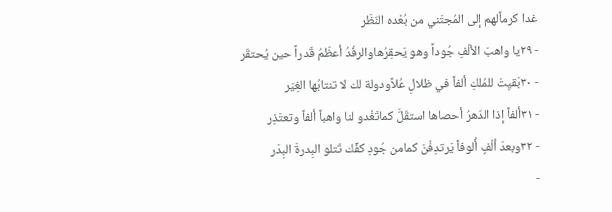غدا كرماًلهم إلى المُجتَني من بُعْده النّظَر
- ٢٩يا واهبَ الألْفِ جُوداً وهو يَحقِرُهاوالرفُدُ أعظَمُ قَدراً حين يُحتقَر
- ٣٠بَقيِتَ للمُلكِ ألفاً في ظلالِ عُلاًودولة لك لا تنتابُها الغِيَر
- ٣١ألفاً إذا الدّهرُ أحصاها استقَلَّ كماتَغْدو لنا واهباً ألفاً وتعتَذِر
- ٣٢وبعدَ ألْفٍ أُلوفاً يَرتدِفْنَ كمامن جُودِ كفِّك تَتلو البِدرةَ البِدَر
-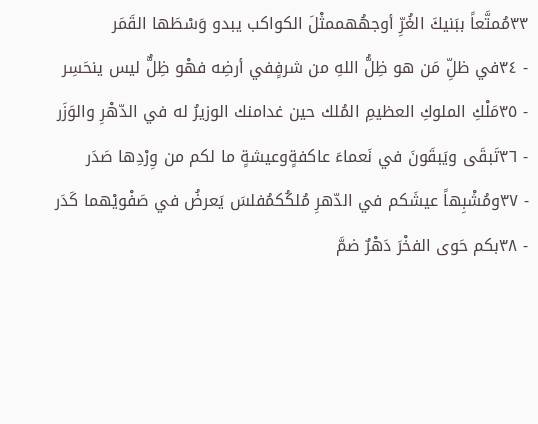٣٣مُمتَّعاً ببَنيكَ الغُرِّ أوجهُهممثْلَ الكواكب يبدو وَسْطَها القَمَر
- ٣٤في ظلِّ مَن هو ظِلُّ اللهِ من شرفٍفي أرضِه فهْو ظِلٌّ ليس ينحَسِر
- ٣٥مَلْكِ الملوكِ العظيمِ المُلك حين غدامنك الوزيرُ له في الدّهْرِ والوَزَر
- ٣٦تَبقَى ويَبقَونَ في نَعماءَ عاكفةٍوعيشةٍ ما لكم من وِرْدِها صَدَر
- ٣٧ومُشْبِهاً عيشَكم في الدّهرِ مُلكُكمُفلسَ يَعرضُ في صَفْويْهما كَدَر
- ٣٨بكم حَوى الفخْرَ دَهْرٌ ضمَّ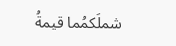شملَكمُما قيمةُ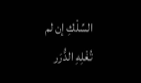السِّلْكِ إن لم تُغْلِهِ الدُّرَر